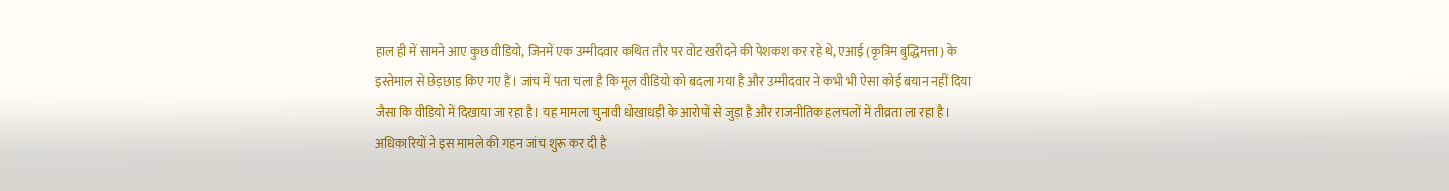हाल ही में सामने आए कुछ वीडियो, जिनमें एक उम्मीदवार कथित तौर पर वोट खरीदने की पेशकश कर रहे थे, एआई (कृत्रिम बुद्धिमत्ता) के इस्तेमाल से छेड़छाड़ किए गए हैं। जांच में पता चला है कि मूल वीडियो को बदला गया है और उम्मीदवार ने कभी भी ऐसा कोई बयान नहीं दिया जैसा कि वीडियो में दिखाया जा रहा है। यह मामला चुनावी धोखाधड़ी के आरोपों से जुड़ा है और राजनीतिक हलचलों में तीव्रता ला रहा है। अधिकारियों ने इस मामले की गहन जांच शुरू कर दी है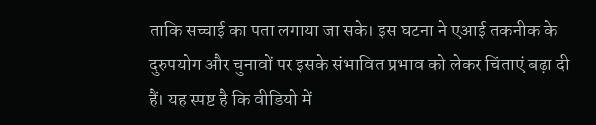ताकि सच्चाई का पता लगाया जा सके। इस घटना ने एआई तकनीक के दुरुपयोग और चुनावों पर इसके संभावित प्रभाव को लेकर चिंताएं बढ़ा दी हैं। यह स्पष्ट है कि वीडियो में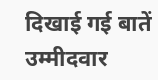दिखाई गई बातें उम्मीदवार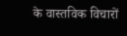के वास्तविक विचारों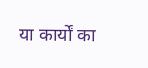या कार्यों का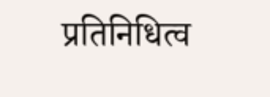प्रतिनिधित्व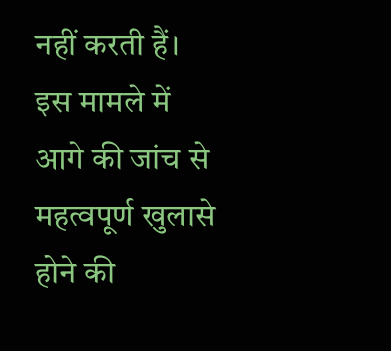नहीं करती हैं। इस मामले में आगे की जांच से महत्वपूर्ण खुलासे होने की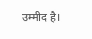उम्मीद है।